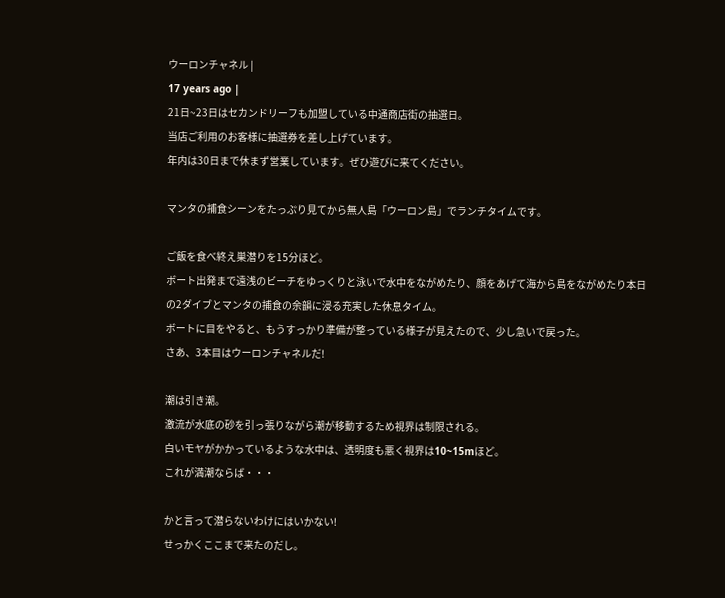ウーロンチャネル |
17 years ago |
21日~23日はセカンドリーフも加盟している中通商店街の抽選日。
当店ご利用のお客様に抽選券を差し上げています。
年内は30日まで休まず営業しています。ぜひ遊びに来てください。

マンタの捕食シーンをたっぷり見てから無人島「ウーロン島」でランチタイムです。

ご飯を食べ終え巣潜りを15分ほど。
ボート出発まで遠浅のビーチをゆっくりと泳いで水中をながめたり、顔をあげて海から島をながめたり本日の2ダイブとマンタの捕食の余韻に浸る充実した休息タイム。
ボートに目をやると、もうすっかり準備が整っている様子が見えたので、少し急いで戻った。
さあ、3本目はウーロンチャネルだ!

潮は引き潮。
激流が水底の砂を引っ張りながら潮が移動するため視界は制限される。
白いモヤがかかっているような水中は、透明度も悪く視界は10~15mほど。
これが満潮ならば・・・

かと言って潜らないわけにはいかない!
せっかくここまで来たのだし。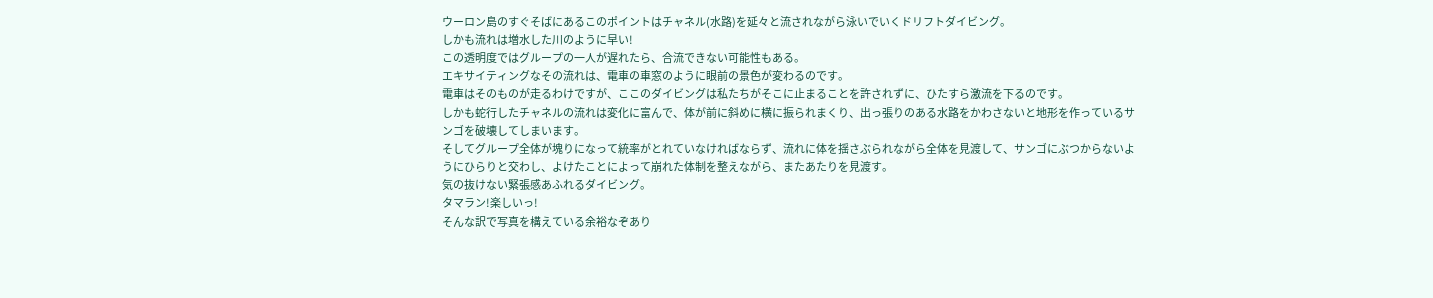ウーロン島のすぐそばにあるこのポイントはチャネル(水路)を延々と流されながら泳いでいくドリフトダイビング。
しかも流れは増水した川のように早い!
この透明度ではグループの一人が遅れたら、合流できない可能性もある。
エキサイティングなその流れは、電車の車窓のように眼前の景色が変わるのです。
電車はそのものが走るわけですが、ここのダイビングは私たちがそこに止まることを許されずに、ひたすら激流を下るのです。
しかも蛇行したチャネルの流れは変化に富んで、体が前に斜めに横に振られまくり、出っ張りのある水路をかわさないと地形を作っているサンゴを破壊してしまいます。
そしてグループ全体が塊りになって統率がとれていなければならず、流れに体を揺さぶられながら全体を見渡して、サンゴにぶつからないようにひらりと交わし、よけたことによって崩れた体制を整えながら、またあたりを見渡す。
気の抜けない緊張感あふれるダイビング。
タマラン!楽しいっ!
そんな訳で写真を構えている余裕なぞあり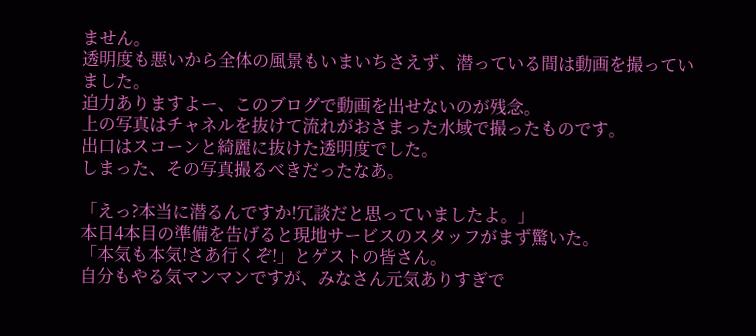ません。
透明度も悪いから全体の風景もいまいちさえず、潜っている間は動画を撮っていました。
迫力ありますよー、このブログで動画を出せないのが残念。
上の写真はチャネルを抜けて流れがおさまった水域で撮ったものです。
出口はスコーンと綺麗に抜けた透明度でした。
しまった、その写真撮るべきだったなあ。

「えっ?本当に潜るんですか!冗談だと思っていましたよ。」
本日4本目の準備を告げると現地サービスのスタッフがまず驚いた。
「本気も本気!さあ行くぞ!」とゲストの皆さん。
自分もやる気マンマンですが、みなさん元気ありすぎで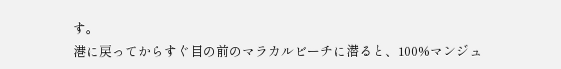す。
港に戻ってからすぐ目の前のマラカルビーチに潜ると、100%マンジュ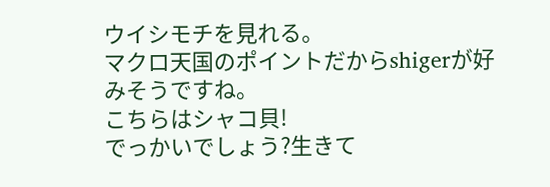ウイシモチを見れる。
マクロ天国のポイントだからshigerが好みそうですね。
こちらはシャコ貝!
でっかいでしょう?生きて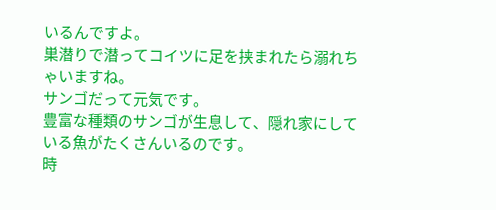いるんですよ。
巣潜りで潜ってコイツに足を挟まれたら溺れちゃいますね。
サンゴだって元気です。
豊富な種類のサンゴが生息して、隠れ家にしている魚がたくさんいるのです。
時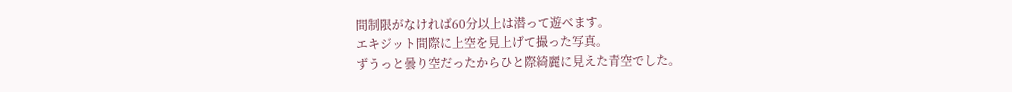間制限がなければ60分以上は潜って遊べます。
エキジット間際に上空を見上げて撮った写真。
ずうっと曇り空だったからひと際綺麗に見えた青空でした。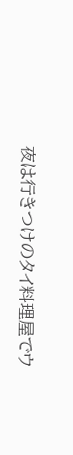夜は行きつけのタイ料理屋でウ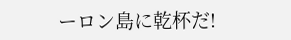ーロン島に乾杯だ!